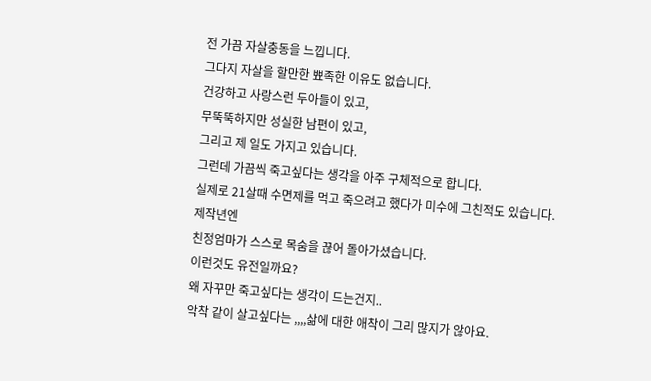전 가끔 자살충동을 느낍니다.
그다지 자살을 할만한 뾰족한 이유도 없습니다.
건강하고 사랑스런 두아들이 있고,
무뚝뚝하지만 성실한 남편이 있고,
그리고 제 일도 가지고 있습니다.
그런데 가끔씩 죽고싶다는 생각을 아주 구체적으로 합니다.
실제로 21살때 수면제를 먹고 죽으려고 했다가 미수에 그친적도 있습니다.
제작년엔
친정엄마가 스스로 목숨을 끊어 돌아가셨습니다.
이런것도 유전일까요?
왜 자꾸만 죽고싶다는 생각이 드는건지..
악착 같이 살고싶다는 ,,,,삶에 대한 애착이 그리 많지가 않아요.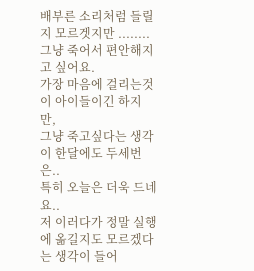배부른 소리처럼 들릴지 모르겟지만 ........그냥 죽어서 편안해지고 싶어요.
가장 마음에 걸리는것이 아이들이긴 하지만,
그냥 죽고싶다는 생각이 한달에도 두세번은..
특히 오늘은 더욱 드네요..
저 이러다가 정말 실행에 옮길지도 모르겠다는 생각이 들어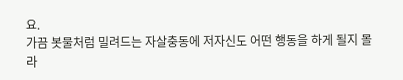요.
가끔 봇물처럼 밀려드는 자살충동에 저자신도 어떤 행동을 하게 될지 몰라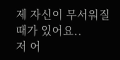제 자신이 무서워질때가 있어요..
저 어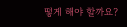떻게 해야 할까요?